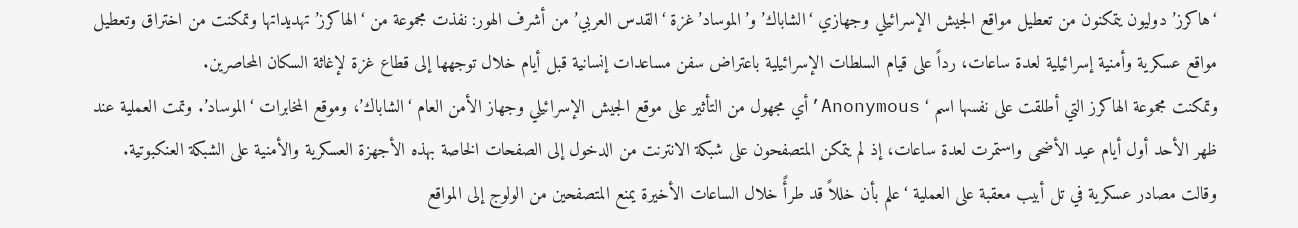‘هاكرز’ دوليون يتمكنون من تعطيل مواقع الجيش الإسرائيلي وجهازي ‘الشاباك’ و’الموساد’غزة ‘القدس العربي’ من أشرف الهور: نفذت مجموعة من ‘الهاكرز’ تهديداتها وتمكنت من اختراق وتعطيل مواقع عسكرية وأمنية إسرائيلية لعدة ساعات، رداً على قيام السلطات الإسرائيلية باعتراض سفن مساعدات إنسانية قبل أيام خلال توجهها إلى قطاع غزة لإغاثة السكان المحاصرين.
وتمكنت مجموعة الهاكرز التي أطلقت على نفسها اسم ‘ Anonymous’أي مجهول من التأثير على موقع الجيش الإسرائيلي وجهاز الأمن العام ‘الشاباك’، وموقع المخابرات ‘الموساد’. وتمت العملية عند ظهر الأحد أول أيام عيد الأضحى واستمرت لعدة ساعات، إذ لم يتمكن المتصفحون على شبكة الانترنت من الدخول إلى الصفحات الخاصة بهذه الأجهزة العسكرية والأمنية على الشبكة العنكبوتية.
وقالت مصادر عسكرية في تل أبيب معقبة على العملية ‘علم بأن خللاً قد طرأً خلال الساعات الأخيرة يمنع المتصفحين من الولوج إلى المواقع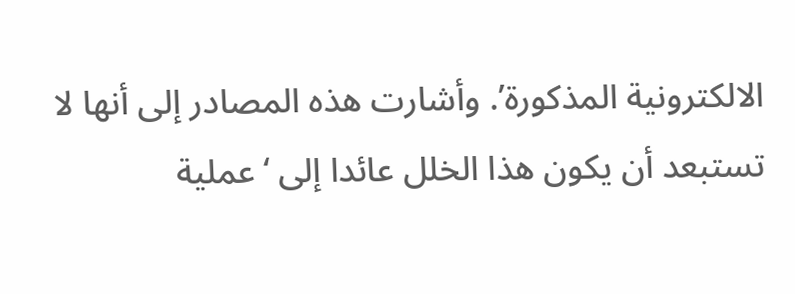الالكترونية المذكورة’. وأشارت هذه المصادر إلى أنها لا تستبعد أن يكون هذا الخلل عائدا إلى ‘عملية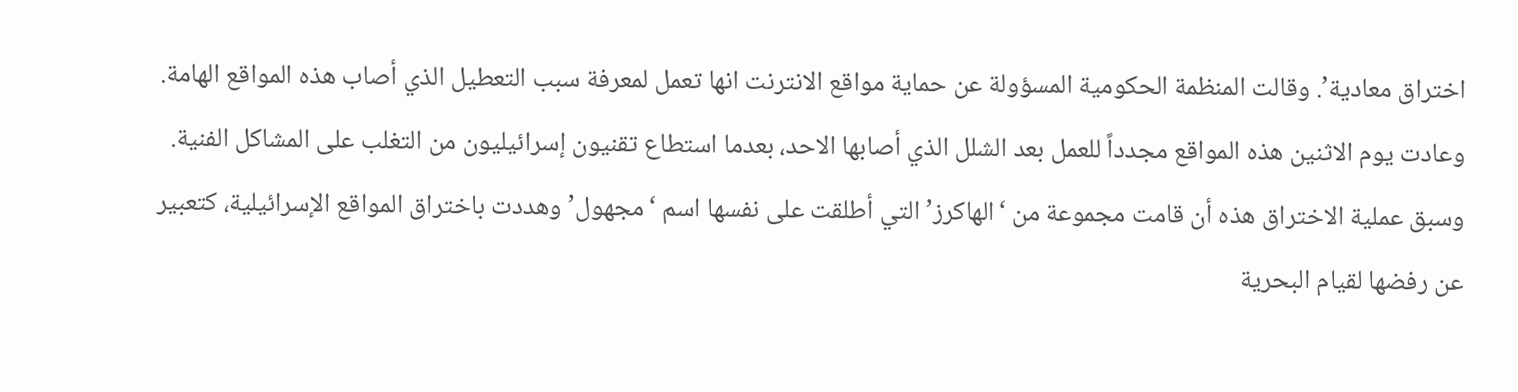اختراق معادية’. وقالت المنظمة الحكومية المسؤولة عن حماية مواقع الانترنت انها تعمل لمعرفة سبب التعطيل الذي أصاب هذه المواقع الهامة.
وعادت يوم الاثنين هذه المواقع مجدداً للعمل بعد الشلل الذي أصابها الاحد، بعدما استطاع تقنيون إسرائيليون من التغلب على المشاكل الفنية.
وسبق عملية الاختراق هذه أن قامت مجموعة من ‘الهاكرز’ التي أطلقت على نفسها اسم ‘مجهول’ وهددت باختراق المواقع الإسرائيلية، كتعبير عن رفضها لقيام البحرية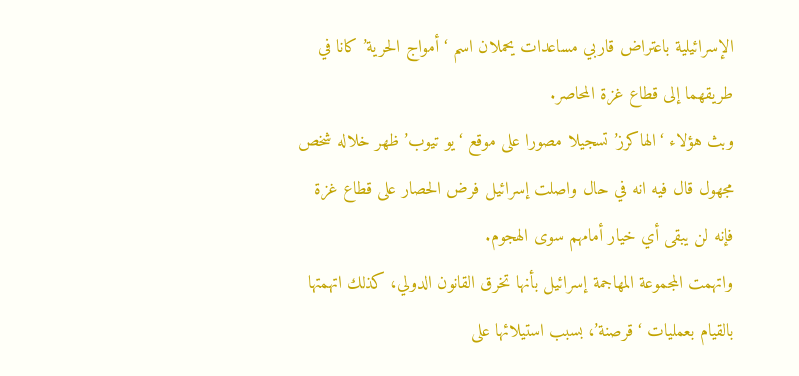الإسرائيلية باعتراض قاربي مساعدات يحملان اسم ‘أمواج الحرية’ كانا في طريقهما إلى قطاع غزة المحاصر.
وبث هؤلاء ‘الهاكرز’ تسجيلا مصورا على موقع ‘يو تيوب’ ظهر خلاله شخص مجهول قال فيه انه في حال واصلت إسرائيل فرض الحصار على قطاع غزة فإنه لن يبقى أي خيار أمامهم سوى الهجوم.
واتهمت المجموعة المهاجمة إسرائيل بأنها تخرق القانون الدولي، كذلك اتهمتها بالقيام بعمليات ‘قرصنة’، بسبب استيلائها على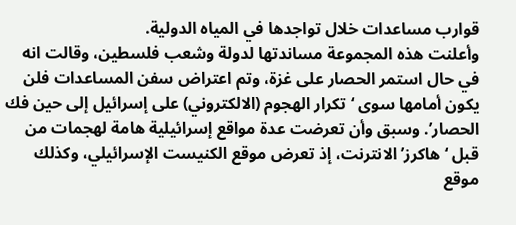قوارب مساعدات خلال تواجدها في المياه الدولية.
وأعلنت هذه المجموعة مساندتها لدولة وشعب فلسطين، وقالت انه في حال استمر الحصار على غزة، وتم اعتراض سفن المساعدات فلن يكون أمامها سوى ‘تكرار الهجوم (الالكتروني) على إسرائيل إلى حين فك الحصار’. وسبق وأن تعرضت عدة مواقع إسرائيلية هامة لهجمات من قبل ‘هاكرز’ الانترنت، إذ تعرض موقع الكنيست الإسرائيلي، وكذلك موقع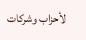لأحزاب وشركات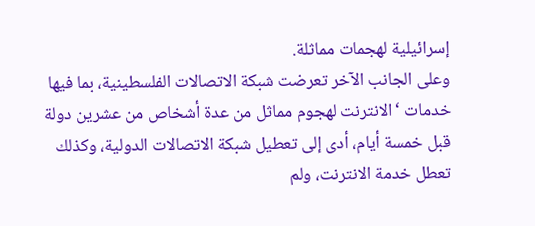إسرائيلية لهجمات مماثلة.
وعلى الجانب الآخر تعرضت شبكة الاتصالات الفلسطينية، بما فيها خدمات ‘الانترنت لهجوم مماثل من عدة أشخاص من عشرين دولة قبل خمسة أيام، أدى إلى تعطيل شبكة الاتصالات الدولية، وكذلك تعطل خدمة الانترنت، ولم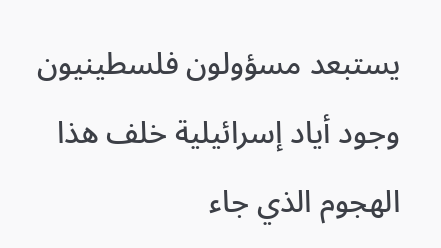يستبعد مسؤولون فلسطينيون وجود أياد إسرائيلية خلف هذا الهجوم الذي جاء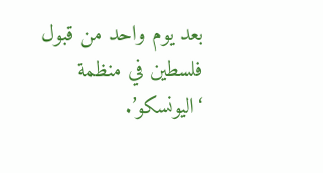بعد يوم واحد من قبول فلسطين في منظمة ‘اليونسكو’.